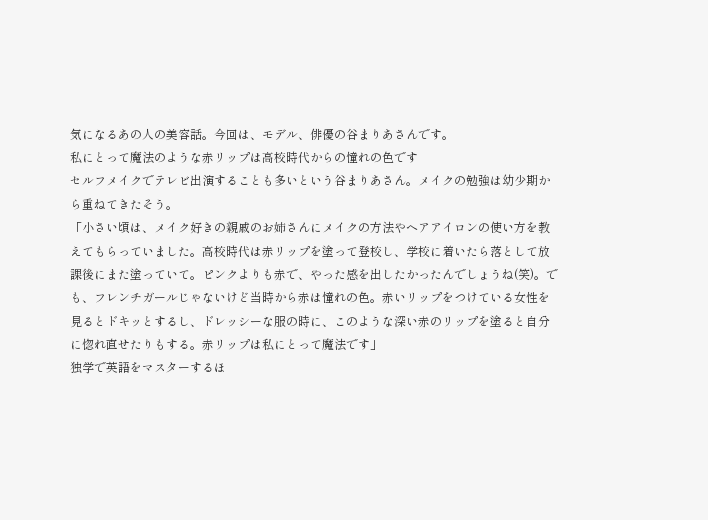気になるあの人の美容話。今回は、モデル、俳優の谷まりあさんです。
私にとって魔法のような赤リップは高校時代からの憧れの色です
セルフメイクでテレビ出演することも多いという谷まりあさん。メイクの勉強は幼少期から重ねてきたそう。
「小さい頃は、メイク好きの親戚のお姉さんにメイクの方法やヘアアイロンの使い方を教えてもらっていました。高校時代は赤リップを塗って登校し、学校に着いたら落として放課後にまた塗っていて。ピンクよりも赤で、やった感を出したかったんでしょうね(笑)。でも、フレンチガールじゃないけど当時から赤は憧れの色。赤いリップをつけている女性を見るとドキッとするし、ドレッシーな服の時に、このような深い赤のリップを塗ると自分に惚れ直せたりもする。赤リップは私にとって魔法です」
独学で英語をマスターするほ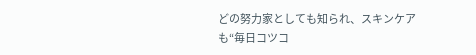どの努力家としても知られ、スキンケアも“毎日コツコ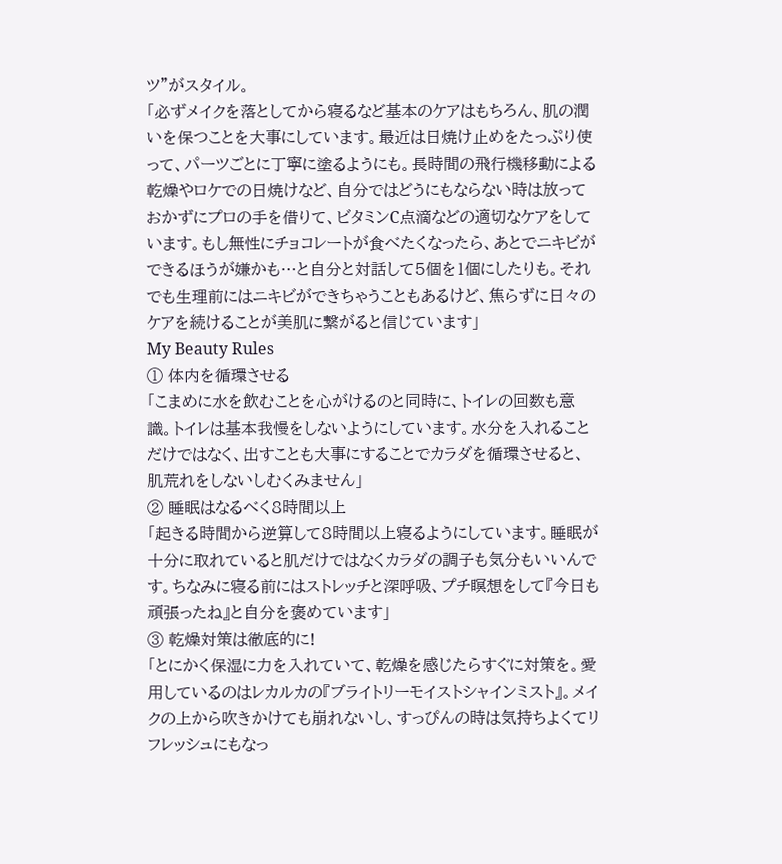ツ”がスタイル。
「必ずメイクを落としてから寝るなど基本のケアはもちろん、肌の潤いを保つことを大事にしています。最近は日焼け止めをたっぷり使って、パーツごとに丁寧に塗るようにも。長時間の飛行機移動による乾燥やロケでの日焼けなど、自分ではどうにもならない時は放っておかずにプロの手を借りて、ビタミンC点滴などの適切なケアをしています。もし無性にチョコレートが食べたくなったら、あとでニキビができるほうが嫌かも…と自分と対話して5個を1個にしたりも。それでも生理前にはニキビができちゃうこともあるけど、焦らずに日々のケアを続けることが美肌に繋がると信じています」
My Beauty Rules
① 体内を循環させる
「こまめに水を飲むことを心がけるのと同時に、トイレの回数も意識。トイレは基本我慢をしないようにしています。水分を入れることだけではなく、出すことも大事にすることでカラダを循環させると、肌荒れをしないしむくみません」
② 睡眠はなるべく8時間以上
「起きる時間から逆算して8時間以上寝るようにしています。睡眠が十分に取れていると肌だけではなくカラダの調子も気分もいいんです。ちなみに寝る前にはストレッチと深呼吸、プチ瞑想をして『今日も頑張ったね』と自分を褒めています」
③ 乾燥対策は徹底的に!
「とにかく保湿に力を入れていて、乾燥を感じたらすぐに対策を。愛用しているのはレカルカの『ブライトリーモイストシャインミスト』。メイクの上から吹きかけても崩れないし、すっぴんの時は気持ちよくてリフレッシュにもなっ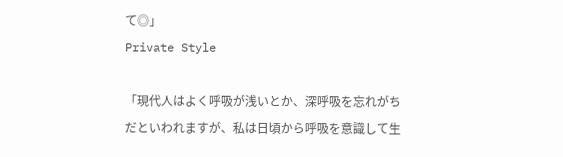て◎」
Private Style

「現代人はよく呼吸が浅いとか、深呼吸を忘れがちだといわれますが、私は日頃から呼吸を意識して生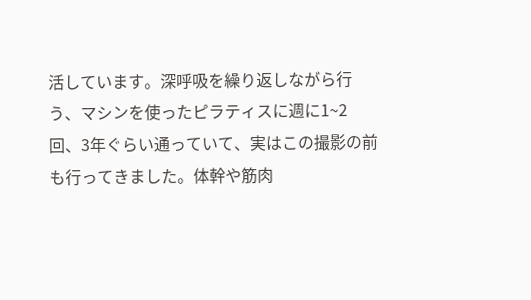活しています。深呼吸を繰り返しながら行う、マシンを使ったピラティスに週に1~2回、3年ぐらい通っていて、実はこの撮影の前も行ってきました。体幹や筋肉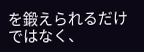を鍛えられるだけではなく、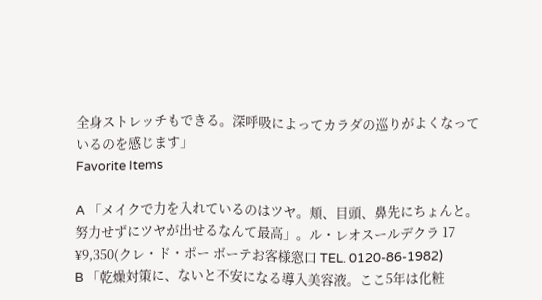全身ストレッチもできる。深呼吸によってカラダの巡りがよくなっているのを感じます」
Favorite Items

A 「メイクで力を入れているのはツヤ。頬、目頭、鼻先にちょんと。努力せずにツヤが出せるなんて最高」。ル・レオスールデクラ 17 ¥9,350(クレ・ド・ポー ボーテお客様窓口 TEL. 0120-86-1982)
B 「乾燥対策に、ないと不安になる導入美容液。ここ5年は化粧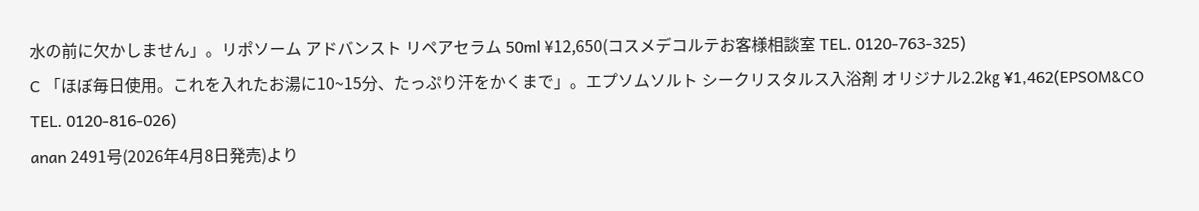水の前に欠かしません」。リポソーム アドバンスト リペアセラム 50ml ¥12,650(コスメデコルテお客様相談室 TEL. 0120-763-325)
C 「ほぼ毎日使用。これを入れたお湯に10~15分、たっぷり汗をかくまで」。エプソムソルト シークリスタルス入浴剤 オリジナル2.2㎏ ¥1,462(EPSOM&CO TEL. 0120-816-026)
anan 2491号(2026年4月8日発売)より